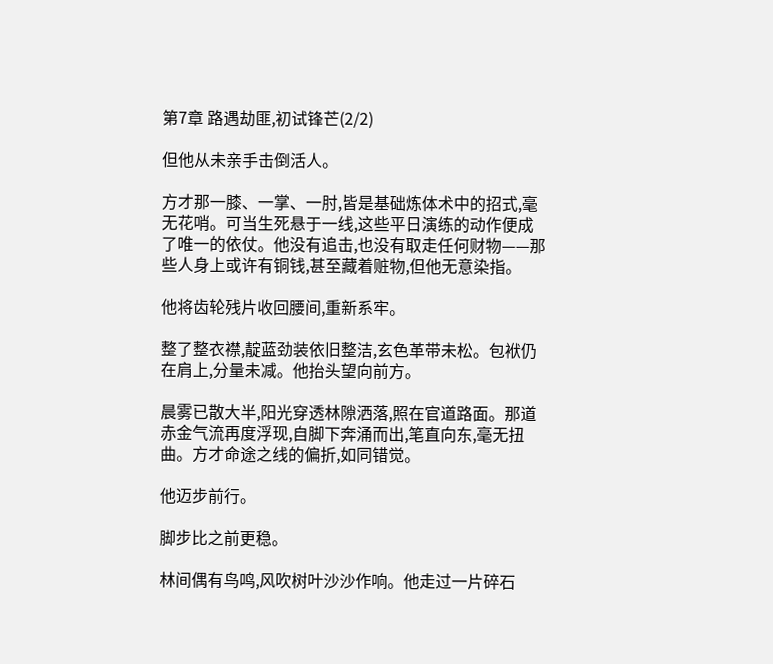第7章 路遇劫匪,初试锋芒(2/2)

但他从未亲手击倒活人。

方才那一膝、一掌、一肘,皆是基础炼体术中的招式,毫无花哨。可当生死悬于一线,这些平日演练的动作便成了唯一的依仗。他没有追击,也没有取走任何财物——那些人身上或许有铜钱,甚至藏着赃物,但他无意染指。

他将齿轮残片收回腰间,重新系牢。

整了整衣襟,靛蓝劲装依旧整洁,玄色革带未松。包袱仍在肩上,分量未减。他抬头望向前方。

晨雾已散大半,阳光穿透林隙洒落,照在官道路面。那道赤金气流再度浮现,自脚下奔涌而出,笔直向东,毫无扭曲。方才命途之线的偏折,如同错觉。

他迈步前行。

脚步比之前更稳。

林间偶有鸟鸣,风吹树叶沙沙作响。他走过一片碎石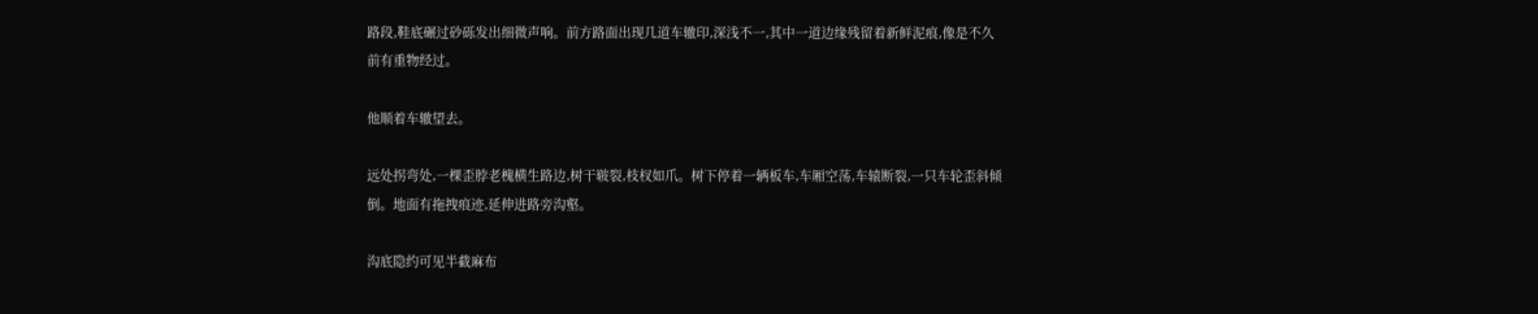路段,鞋底碾过砂砾发出细微声响。前方路面出现几道车辙印,深浅不一,其中一道边缘残留着新鲜泥痕,像是不久前有重物经过。

他顺着车辙望去。

远处拐弯处,一棵歪脖老槐横生路边,树干皲裂,枝杈如爪。树下停着一辆板车,车厢空荡,车辕断裂,一只车轮歪斜倾倒。地面有拖拽痕迹,延伸进路旁沟壑。

沟底隐约可见半截麻布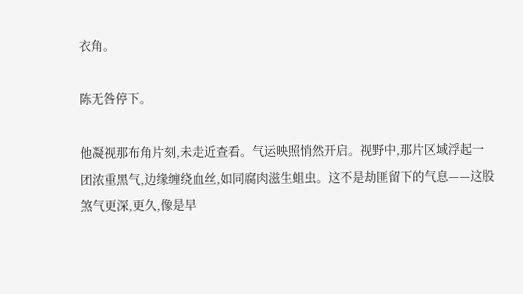衣角。

陈无咎停下。

他凝视那布角片刻,未走近查看。气运映照悄然开启。视野中,那片区域浮起一团浓重黑气,边缘缠绕血丝,如同腐肉滋生蛆虫。这不是劫匪留下的气息——这股煞气更深,更久,像是早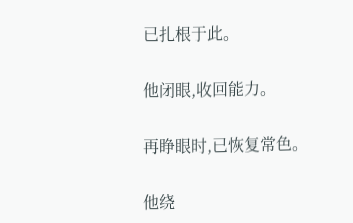已扎根于此。

他闭眼,收回能力。

再睁眼时,已恢复常色。

他绕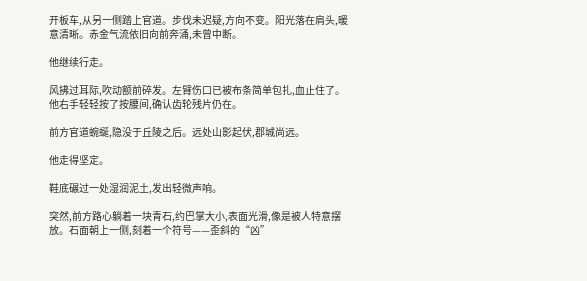开板车,从另一侧踏上官道。步伐未迟疑,方向不变。阳光落在肩头,暖意清晰。赤金气流依旧向前奔涌,未曾中断。

他继续行走。

风拂过耳际,吹动额前碎发。左臂伤口已被布条简单包扎,血止住了。他右手轻轻按了按腰间,确认齿轮残片仍在。

前方官道蜿蜒,隐没于丘陵之后。远处山影起伏,郡城尚远。

他走得坚定。

鞋底碾过一处湿润泥土,发出轻微声响。

突然,前方路心躺着一块青石,约巴掌大小,表面光滑,像是被人特意摆放。石面朝上一侧,刻着一个符号——歪斜的“凶”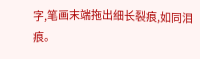字,笔画末端拖出细长裂痕,如同泪痕。